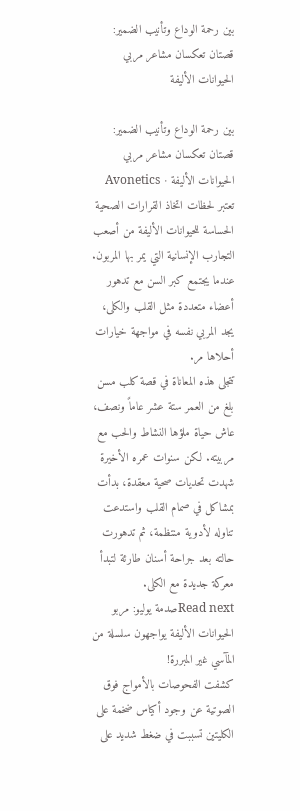بين رحمة الوداع وتأنيب الضمير: قصتان تعكسان مشاعر مربي الحيوانات الأليفة

بين رحمة الوداع وتأنيب الضمير: قصتان تعكسان مشاعر مربي الحيوانات الأليفة · Avonetics
تعتبر لحظات اتخاذ القرارات الصحية الحساسة للحيوانات الأليفة من أصعب التجارب الإنسانية التي يمر بها المربون. عندما يجتمع كبر السن مع تدهور أعضاء متعددة مثل القلب والكلى، يجد المربي نفسه في مواجهة خيارات أحلاها مر.
تتجلى هذه المعاناة في قصة كلب مسن بلغ من العمر ستة عشر عاماً ونصف، عاش حياة ملؤها النشاط والحب مع مربيته. لكن سنوات عمره الأخيرة شهدت تحديات صحية معقدة، بدأت بمشاكل في صمام القلب واستدعت تناوله لأدوية منتظمة، ثم تدهورت حالته بعد جراحة أسنان طارئة لتبدأ معركة جديدة مع الكلى.
Read nextصدمة يوليو: مربو الحيوانات الأليفة يواجهون سلسلة من المآسي غير المبررة!
كشفت الفحوصات بالأمواج فوق الصوتية عن وجود أكياس ضخمة على الكليتين تسببت في ضغط شديد على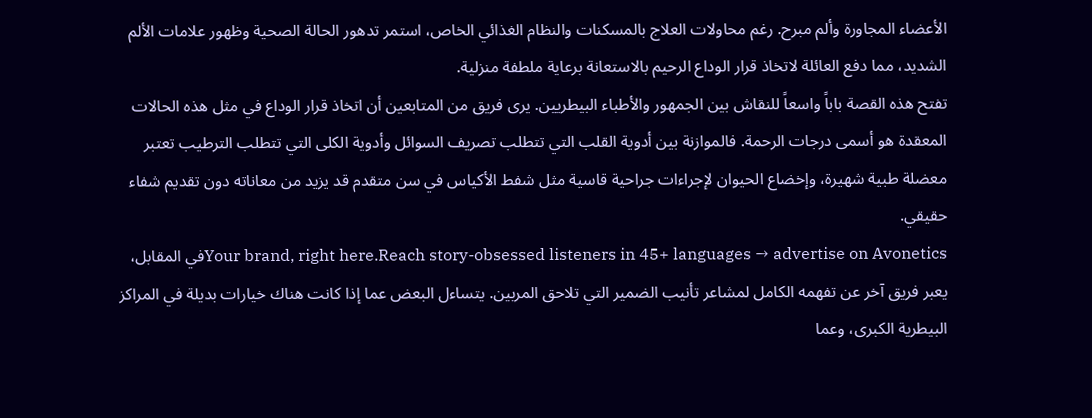الأعضاء المجاورة وألم مبرح. رغم محاولات العلاج بالمسكنات والنظام الغذائي الخاص، استمر تدهور الحالة الصحية وظهور علامات الألم الشديد، مما دفع العائلة لاتخاذ قرار الوداع الرحيم بالاستعانة برعاية ملطفة منزلية.
تفتح هذه القصة باباً واسعاً للنقاش بين الجمهور والأطباء البيطريين. يرى فريق من المتابعين أن اتخاذ قرار الوداع في مثل هذه الحالات المعقدة هو أسمى درجات الرحمة. فالموازنة بين أدوية القلب التي تتطلب تصريف السوائل وأدوية الكلى التي تتطلب الترطيب تعتبر معضلة طبية شهيرة، وإخضاع الحيوان لإجراءات جراحية قاسية مثل شفط الأكياس في سن متقدم قد يزيد من معاناته دون تقديم شفاء حقيقي.
Your brand, right here.Reach story-obsessed listeners in 45+ languages → advertise on Avoneticsفي المقابل، يعبر فريق آخر عن تفهمه الكامل لمشاعر تأنيب الضمير التي تلاحق المربين. يتساءل البعض عما إذا كانت هناك خيارات بديلة في المراكز البيطرية الكبرى، وعما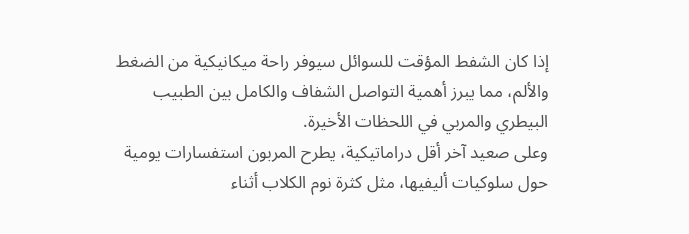إذا كان الشفط المؤقت للسوائل سيوفر راحة ميكانيكية من الضغط والألم، مما يبرز أهمية التواصل الشفاف والكامل بين الطبيب البيطري والمربي في اللحظات الأخيرة.
وعلى صعيد آخر أقل دراماتيكية، يطرح المربون استفسارات يومية حول سلوكيات أليفيها، مثل كثرة نوم الكلاب أثناء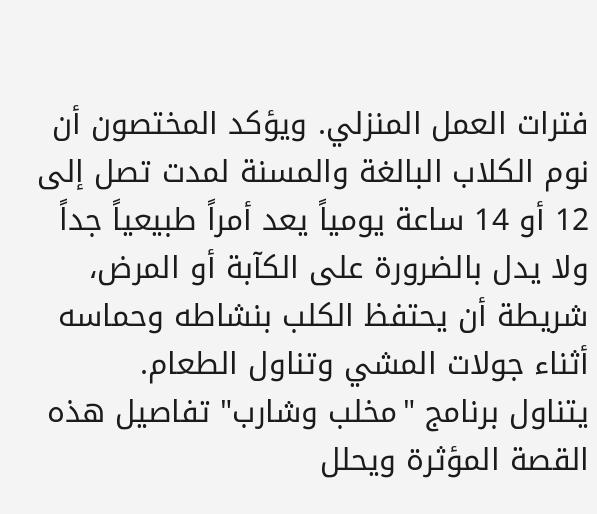فترات العمل المنزلي. ويؤكد المختصون أن نوم الكلاب البالغة والمسنة لمدت تصل إلى 12 أو 14 ساعة يومياً يعد أمراً طبيعياً جداً ولا يدل بالضرورة على الكآبة أو المرض، شريطة أن يحتفظ الكلب بنشاطه وحماسه أثناء جولات المشي وتناول الطعام.
يتناول برنامج "مخلب وشارب" تفاصيل هذه القصة المؤثرة ويحلل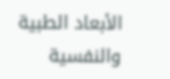الأبعاد الطبية والنفسية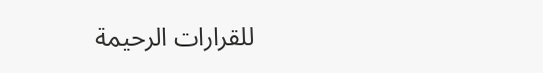للقرارات الرحيمة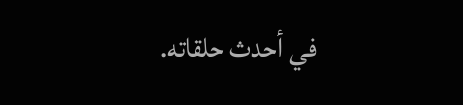في أحدث حلقاته.